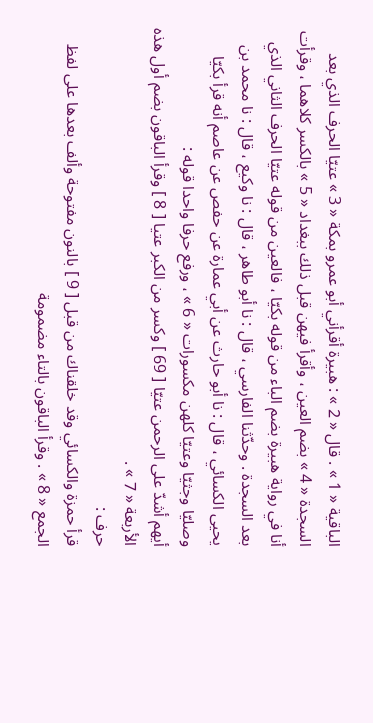الباقية « 1 » . قال « 2 » : هبيرة أقرأني أبو عمرو بمكة « 3 » عتيّا الحرف الذي بعد السجدة « 4 » بضم العين ، وأقرأ فيهن قبل ذلك ببغداد « 5 » بالكسر كلاهما ، وقرأت أنا في رواية هبيرة بضم الباء من قوله بكيّا ، فالعين من قوله عتيّا الحرف الثاني الذي بعد السجدة . وحدّثنا الفارسي ، قال : نا أبو طاهر ، قال : نا وكيع ، قال : نا محمد بن يحيى الكسائي ، قال : نا أبو حارث عن أبي عمارة عن حفص عن عاصم أنه قرأ بكيّا وصليّا وجثيّا وعتيّا كلهن مكسورات « 6 » ، ورفع حرفا واحدا قوله :
أيهم أشدّ على الرحمن عتيّا [ 69 ] وكسر من الكبر عتيا [ 8 ] وقرأ الباقون بضم أول هذه الأربعة « 7 » .
حرف :
قرأ حمزة والكسائي وقد خلقناك من قبل [ 9 ] بالنون مفتوحة وألف بعدها على لفظ الجمع « 8 » . وقرأ الباقون بالتاء مضمومة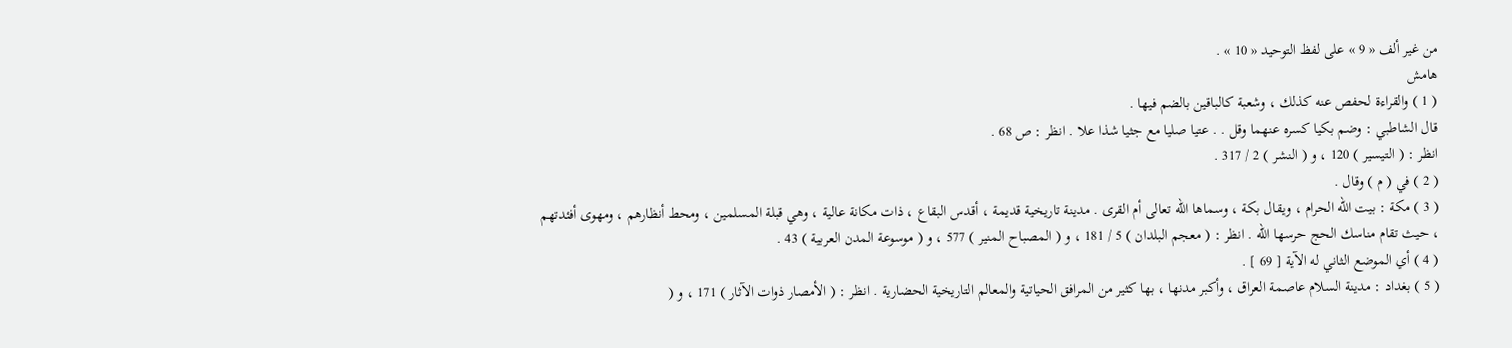من غير ألف « 9 » على لفظ التوحيد « 10 » .
هامش
( 1 ) والقراءة لحفص عنه كذلك ، وشعبة كالباقين بالضم فيها .
قال الشاطبي : وضم بكيا كسره عنهما وقل . . عتيا صليا مع جثيا شذا علا . انظر : ص 68 .
انظر : ( التيسير ) 120 ، و ( النشر ) 2 / 317 .
( 2 ) في ( م ) وقال .
( 3 ) مكة : بيت الله الحرام ، ويقال بكة ، وسماها الله تعالى أم القرى . مدينة تاريخية قديمة ، أقدس البقاع ، ذات مكانة عالية ، وهي قبلة المسلمين ، ومحط أنظارهم ، ومهوى أفئدتهم ، حيث تقام مناسك الحج حرسها الله . انظر : ( معجم البلدان ) 5 / 181 ، و ( المصباح المنير ) 577 ، و ( موسوعة المدن العربية ) 43 .
( 4 ) أي الموضع الثاني له الآية [ 69 ] .
( 5 ) بغداد : مدينة السلام عاصمة العراق ، وأكبر مدنها ، بها كثير من المرافق الحياتية والمعالم التاريخية الحضارية . انظر : ( الأمصار ذوات الآثار ) 171 ، و (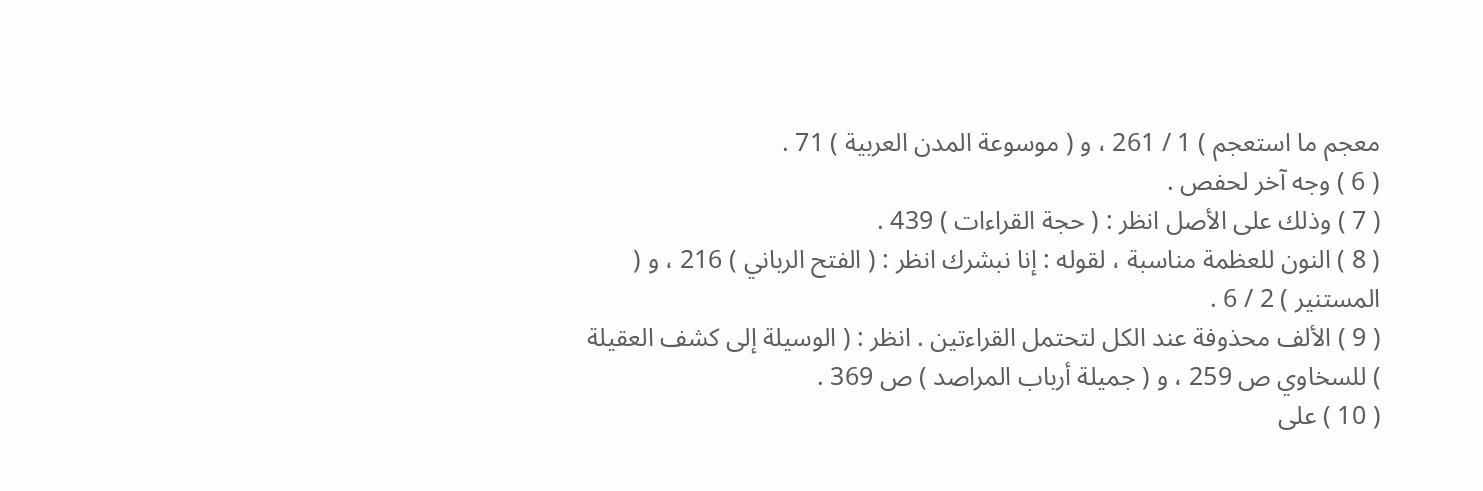معجم ما استعجم ) 1 / 261 ، و ( موسوعة المدن العربية ) 71 .
( 6 ) وجه آخر لحفص .
( 7 ) وذلك على الأصل انظر : ( حجة القراءات ) 439 .
( 8 ) النون للعظمة مناسبة ، لقوله : إنا نبشرك انظر : ( الفتح الرباني ) 216 ، و ( المستنير ) 2 / 6 .
( 9 ) الألف محذوفة عند الكل لتحتمل القراءتين . انظر : ( الوسيلة إلى كشف العقيلة ) للسخاوي ص 259 ، و ( جميلة أرباب المراصد ) ص 369 .
( 10 ) على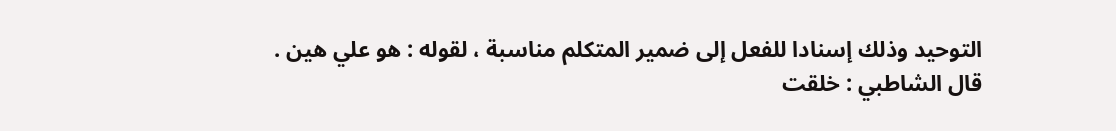التوحيد وذلك إسنادا للفعل إلى ضمير المتكلم مناسبة ، لقوله : هو علي هين .
قال الشاطبي : خلقت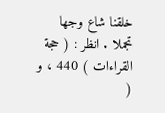خلقنا شاع وجها تجملا . انظر : ( حجة القراءات ) 440 ، و (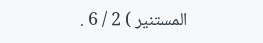المستنير ) 2 / 6 .